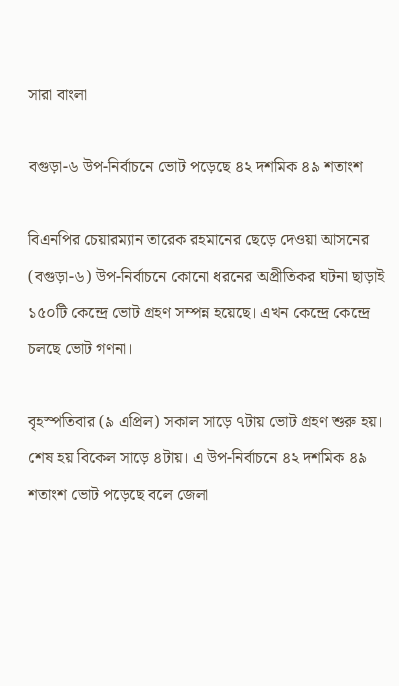সারা বাংলা

বগুড়া-৬ উপ-নির্বাচনে ভোট পড়েছে ৪২ দশমিক ৪৯ শতাংশ

বিএনপির চেয়ারম্যান তারেক রহমানের ছেড়ে দেওয়া আসনের (বগুড়া-৬) উপ-নির্বাচনে কোনো ধরনের অপ্রীতিকর ঘটনা ছাড়াই ১৫০টি কেন্দ্রে ভোট গ্রহণ সম্পন্ন হয়েছে। এখন কেন্দ্রে কেন্দ্রে চলছে ভোট গণনা।

বৃহস্পতিবার (৯ এপ্রিল) সকাল সাড়ে ৭টায় ভোট গ্রহণ শুরু হয়। শেষ হয় বিকেল সাড়ে ৪টায়। এ উপ-নির্বাচনে ৪২ দশমিক ৪৯ শতাংশ ভোট পড়েছে বলে জেলা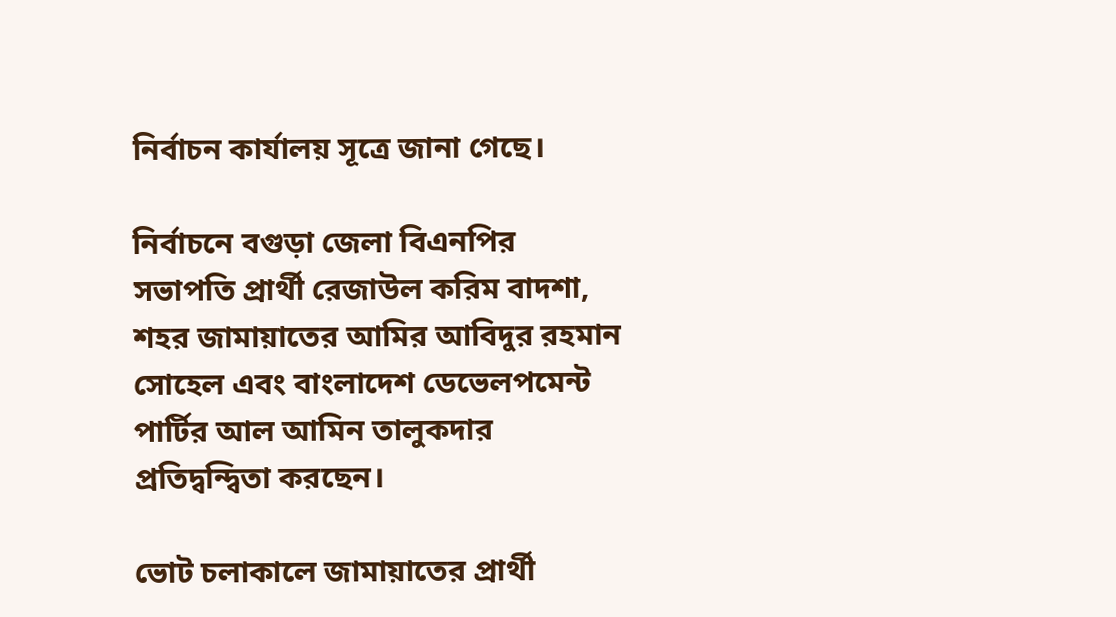নির্বাচন কার্যালয় সূত্রে জানা গেছে।

নির্বাচনে বগুড়া জেলা বিএনপির সভাপতি প্রার্থী রেজাউল করিম বাদশা, শহর জামায়াতের আমির আবিদুর রহমান সোহেল এবং বাংলাদেশ ডেভেলপমেন্ট পার্টির আল আমিন তালুকদার প্রতিদ্বন্দ্বিতা করছেন।

ভোট চলাকালে জামায়াতের প্রার্থী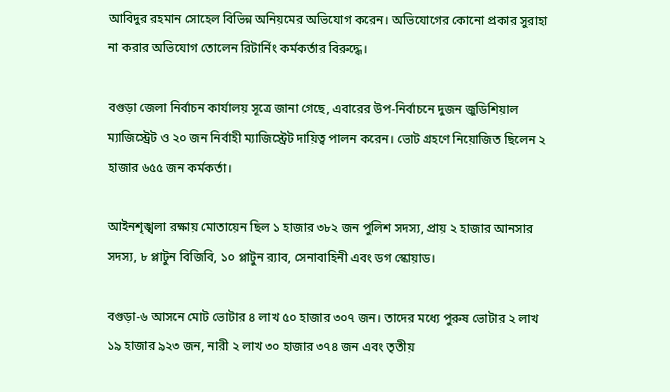আবিদুর রহমান সোহেল বিভিন্ন অনিয়মের অভিযোগ করেন। অভিযোগের কোনো প্রকার সুরাহা না করার অভিযোগ তোলেন রিটার্নিং কর্মকর্তার বিরুদ্ধে।

বগুড়া জেলা নির্বাচন কার্যালয় সূত্রে জানা গেছে, এবারের উপ-নির্বাচনে দুজন জুডিশিয়াল ম্যাজিস্ট্রেট ও ২০ জন নির্বাহী ম্যাজিস্ট্রেট দায়িত্ব পালন করেন। ভোট গ্রহণে নিয়োজিত ছিলেন ২ হাজার ৬৫৫ জন কর্মকর্তা।

আইনশৃঙ্খলা রক্ষায় মোতায়েন ছিল ১ হাজার ৩৮২ জন পুলিশ সদস্য, প্রায় ২ হাজার আনসার সদস্য, ৮ প্লাটুন বিজিবি, ১০ প্লাটুন র‍্যাব, সেনাবাহিনী এবং ডগ স্কোয়াড।

বগুড়া-৬ আসনে মোট ভোটার ৪ লাখ ৫০ হাজার ৩০৭ জন। তাদের মধ্যে পুরুষ ভোটার ২ লাখ ১৯ হাজার ৯২৩ জন, নারী ২ লাখ ৩০ হাজার ৩৭৪ জন এবং তৃতীয়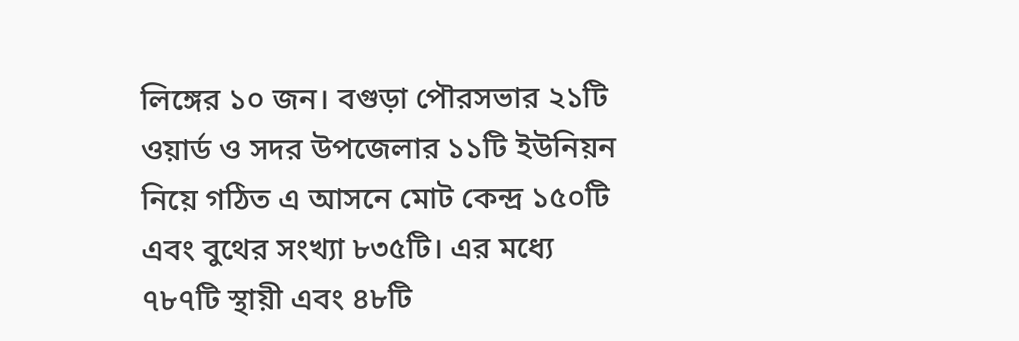লিঙ্গের ১০ জন। বগুড়া পৌরসভার ২১টি ওয়ার্ড ও সদর উপজেলার ১১টি ইউনিয়ন নিয়ে গঠিত এ আসনে মোট কেন্দ্র ১৫০টি এবং বুথের সংখ্যা ৮৩৫টি। এর মধ্যে ৭৮৭টি স্থায়ী এবং ৪৮টি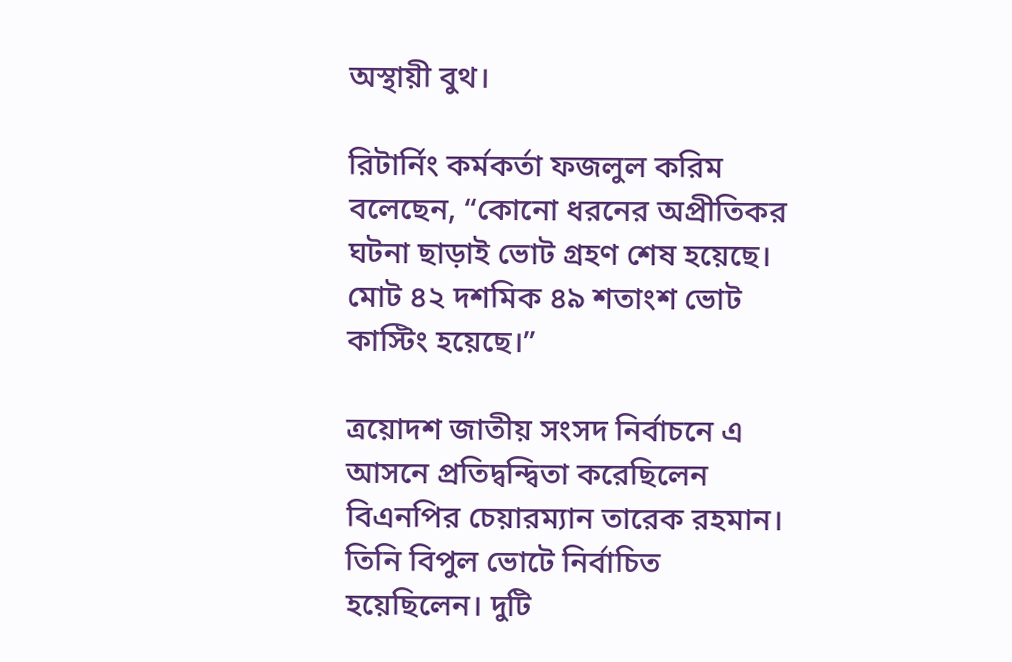অস্থায়ী বুথ।

রিটার্নিং কর্মকর্তা ফজলুল করিম বলেছেন, “কোনো ধরনের অপ্রীতিকর ঘটনা ছাড়াই ভোট গ্রহণ শেষ হয়েছে। মোট ৪২ দশমিক ৪৯ শতাংশ ভোট কাস্টিং হয়েছে।”

ত্রয়োদশ জাতীয় সংসদ নির্বাচনে এ আসনে প্রতিদ্বন্দ্বিতা করেছিলেন বিএনপির চেয়ারম্যান তারেক রহমান। তিনি বিপুল ভোটে নির্বাচিত হয়েছিলেন। দুটি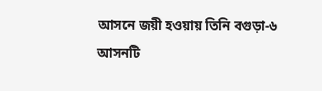আসনে জয়ী হওয়ায় তিনি বগুড়া-৬ আসন‌টি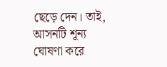ছে‌ড়ে দেন। তাই, আসন‌টি শূন্য ঘোষণা করে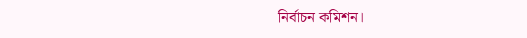নির্বাচন কমিশন।